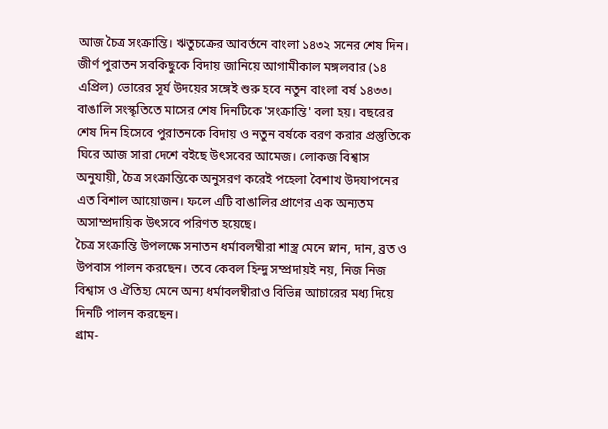আজ চৈত্র সংক্রান্তি। ঋতুচক্রের আবর্তনে বাংলা ১৪৩২ সনের শেষ দিন। জীর্ণ পুরাতন সবকিছুকে বিদায় জানিয়ে আগামীকাল মঙ্গলবার (১৪ এপ্রিল) ভোরের সূর্য উদয়ের সঙ্গেই শুরু হবে নতুন বাংলা বর্ষ ১৪৩৩।
বাঙালি সংস্কৃতিতে মাসের শেষ দিনটিকে 'সংক্রান্তি' বলা হয়। বছরের শেষ দিন হিসেবে পুরাতনকে বিদায় ও নতুন বর্ষকে বরণ করার প্রস্তুতিকে ঘিরে আজ সারা দেশে বইছে উৎসবের আমেজ। লোকজ বিশ্বাস অনুযায়ী, চৈত্র সংক্রান্তিকে অনুসরণ করেই পহেলা বৈশাখ উদযাপনের এত বিশাল আয়োজন। ফলে এটি বাঙালির প্রাণের এক অন্যতম অসাম্প্রদায়িক উৎসবে পরিণত হয়েছে।
চৈত্র সংক্রান্তি উপলক্ষে সনাতন ধর্মাবলম্বীরা শাস্ত্র মেনে স্নান, দান, ব্রত ও উপবাস পালন করছেন। তবে কেবল হিন্দু সম্প্রদায়ই নয়, নিজ নিজ বিশ্বাস ও ঐতিহ্য মেনে অন্য ধর্মাবলম্বীরাও বিভিন্ন আচারের মধ্য দিয়ে দিনটি পালন করছেন।
গ্রাম-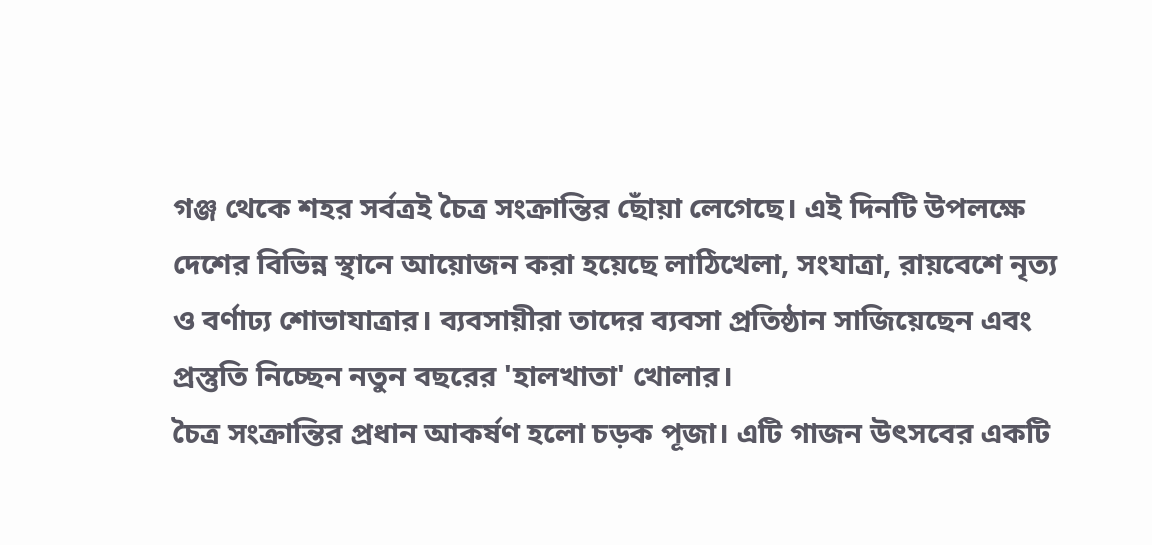গঞ্জ থেকে শহর সর্বত্রই চৈত্র সংক্রান্তির ছোঁয়া লেগেছে। এই দিনটি উপলক্ষে দেশের বিভিন্ন স্থানে আয়োজন করা হয়েছে লাঠিখেলা, সংযাত্রা, রায়বেশে নৃত্য ও বর্ণাঢ্য শোভাযাত্রার। ব্যবসায়ীরা তাদের ব্যবসা প্রতিষ্ঠান সাজিয়েছেন এবং প্রস্তুতি নিচ্ছেন নতুন বছরের 'হালখাতা' খোলার।
চৈত্র সংক্রান্তির প্রধান আকর্ষণ হলো চড়ক পূজা। এটি গাজন উৎসবের একটি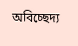অবিচ্ছেদ্য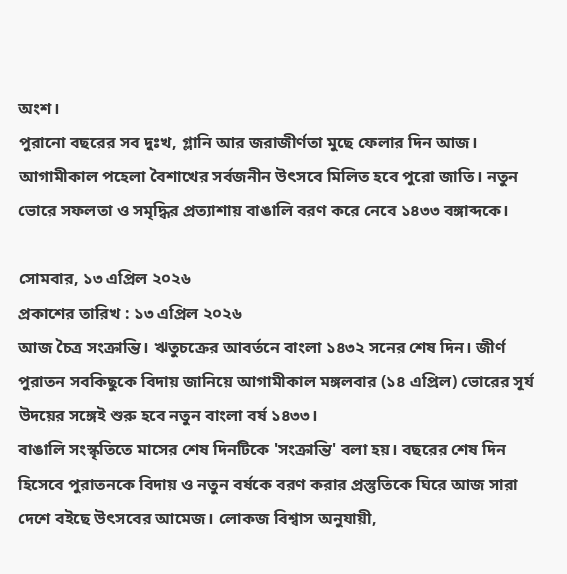অংশ।
পুরানো বছরের সব দুঃখ, গ্লানি আর জরাজীর্ণতা মুছে ফেলার দিন আজ। আগামীকাল পহেলা বৈশাখের সর্বজনীন উৎসবে মিলিত হবে পুরো জাতি। নতুন ভোরে সফলতা ও সমৃদ্ধির প্রত্যাশায় বাঙালি বরণ করে নেবে ১৪৩৩ বঙ্গাব্দকে।

সোমবার, ১৩ এপ্রিল ২০২৬
প্রকাশের তারিখ : ১৩ এপ্রিল ২০২৬
আজ চৈত্র সংক্রান্তি। ঋতুচক্রের আবর্তনে বাংলা ১৪৩২ সনের শেষ দিন। জীর্ণ পুরাতন সবকিছুকে বিদায় জানিয়ে আগামীকাল মঙ্গলবার (১৪ এপ্রিল) ভোরের সূর্য উদয়ের সঙ্গেই শুরু হবে নতুন বাংলা বর্ষ ১৪৩৩।
বাঙালি সংস্কৃতিতে মাসের শেষ দিনটিকে 'সংক্রান্তি' বলা হয়। বছরের শেষ দিন হিসেবে পুরাতনকে বিদায় ও নতুন বর্ষকে বরণ করার প্রস্তুতিকে ঘিরে আজ সারা দেশে বইছে উৎসবের আমেজ। লোকজ বিশ্বাস অনুযায়ী,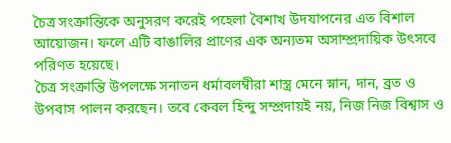চৈত্র সংক্রান্তিকে অনুসরণ করেই পহেলা বৈশাখ উদযাপনের এত বিশাল আয়োজন। ফলে এটি বাঙালির প্রাণের এক অন্যতম অসাম্প্রদায়িক উৎসবে পরিণত হয়েছে।
চৈত্র সংক্রান্তি উপলক্ষে সনাতন ধর্মাবলম্বীরা শাস্ত্র মেনে স্নান, দান, ব্রত ও উপবাস পালন করছেন। তবে কেবল হিন্দু সম্প্রদায়ই নয়, নিজ নিজ বিশ্বাস ও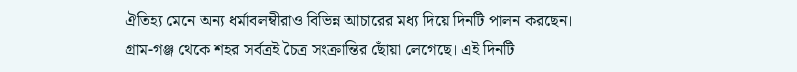ঐতিহ্য মেনে অন্য ধর্মাবলম্বীরাও বিভিন্ন আচারের মধ্য দিয়ে দিনটি পালন করছেন।
গ্রাম-গঞ্জ থেকে শহর সর্বত্রই চৈত্র সংক্রান্তির ছোঁয়া লেগেছে। এই দিনটি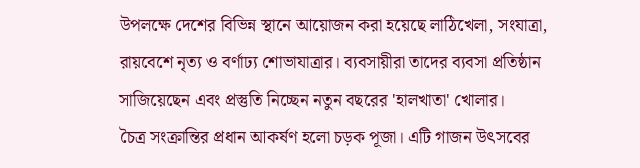উপলক্ষে দেশের বিভিন্ন স্থানে আয়োজন করা হয়েছে লাঠিখেলা, সংযাত্রা, রায়বেশে নৃত্য ও বর্ণাঢ্য শোভাযাত্রার। ব্যবসায়ীরা তাদের ব্যবসা প্রতিষ্ঠান সাজিয়েছেন এবং প্রস্তুতি নিচ্ছেন নতুন বছরের 'হালখাতা' খোলার।
চৈত্র সংক্রান্তির প্রধান আকর্ষণ হলো চড়ক পূজা। এটি গাজন উৎসবের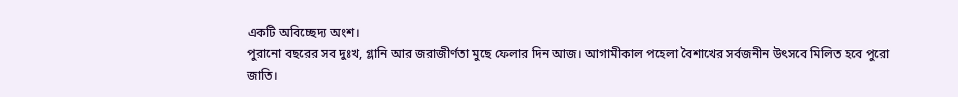একটি অবিচ্ছেদ্য অংশ।
পুরানো বছরের সব দুঃখ, গ্লানি আর জরাজীর্ণতা মুছে ফেলার দিন আজ। আগামীকাল পহেলা বৈশাখের সর্বজনীন উৎসবে মিলিত হবে পুরো জাতি।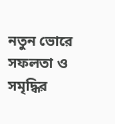নতুন ভোরে সফলতা ও সমৃদ্ধির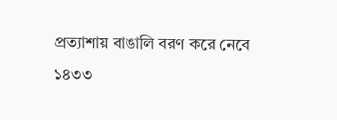প্রত্যাশায় বাঙালি বরণ করে নেবে ১৪৩৩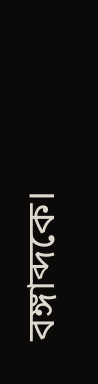বঙ্গাব্দকে।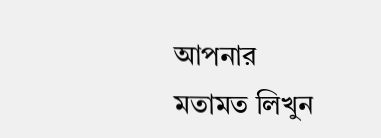আপনার মতামত লিখুন